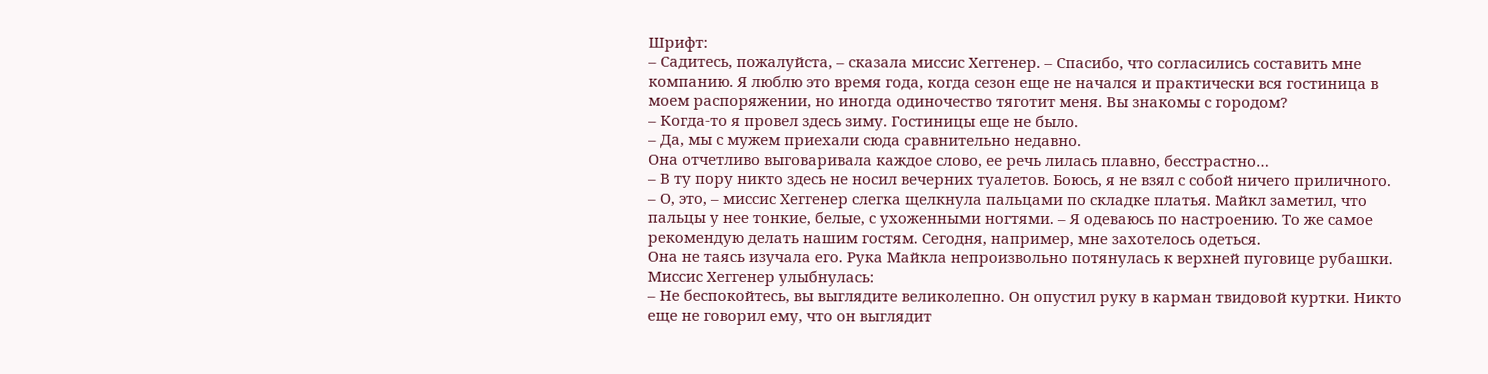Шрифт:
– Садитесь, пожалуйста, – сказала миссис Хеггенер. – Спасибо, что согласились составить мне компанию. Я люблю это время года, когда сезон еще не начался и практически вся гостиница в моем распоряжении, но иногда одиночество тяготит меня. Вы знакомы с городом?
– Когда-то я провел здесь зиму. Гостиницы еще не было.
– Да, мы с мужем приехали сюда сравнительно недавно.
Она отчетливо выговаривала каждое слово, ее речь лилась плавно, бесстрастно…
– В ту пору никто здесь не носил вечерних туалетов. Боюсь, я не взял с собой ничего приличного.
– О, это, – миссис Хеггенер слегка щелкнула пальцами по складке платья. Майкл заметил, что пальцы у нее тонкие, белые, с ухоженными ногтями. – Я одеваюсь по настроению. То же самое рекомендую делать нашим гостям. Сегодня, например, мне захотелось одеться.
Она не таясь изучала его. Рука Майкла непроизвольно потянулась к верхней пуговице рубашки. Миссис Хеггенер улыбнулась:
– Не беспокойтесь, вы выглядите великолепно. Он опустил руку в карман твидовой куртки. Никто еще не говорил ему, что он выглядит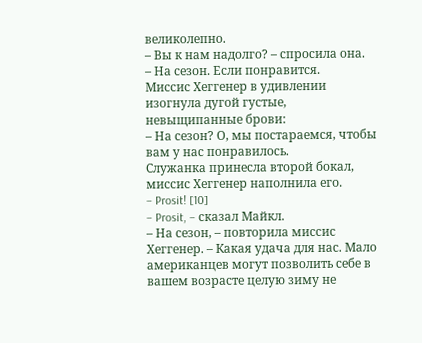великолепно.
– Вы к нам надолго? – спросила она.
– На сезон. Если понравится.
Миссис Хеггенер в удивлении изогнула дугой густые, невыщипанные брови:
– На сезон? О, мы постараемся, чтобы вам у нас понравилось.
Служанка принесла второй бокал, миссис Хеггенер наполнила его.
– Prosit! [10]
– Prosit, – сказал Майкл.
– На сезон, – повторила миссис Хеггенер. – Какая удача для нас. Мало американцев могут позволить себе в вашем возрасте целую зиму не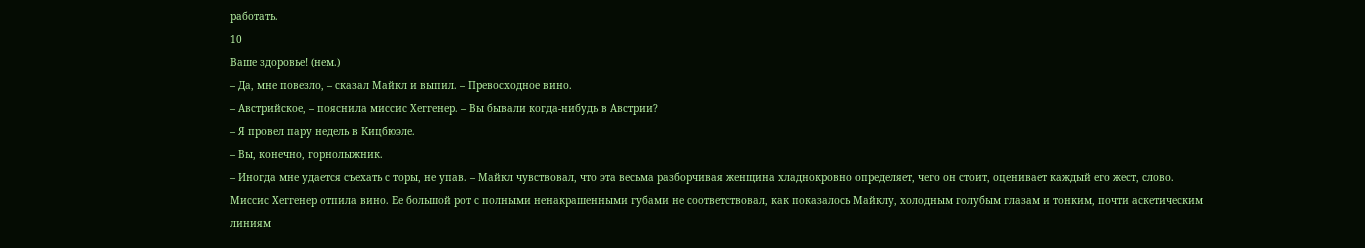работать.
10
Ваше здоровье! (нем.)
– Да, мне повезло, – сказал Майкл и выпил. – Превосходное вино.
– Австрийское, – пояснила миссис Хеггенер. – Вы бывали когда-нибудь в Австрии?
– Я провел пару недель в Кицбюэле.
– Вы, конечно, горнолыжник.
– Иногда мне удается съехать с торы, не упав. – Майкл чувствовал, что эта весьма разборчивая женщина хладнокровно определяет, чего он стоит, оценивает каждый его жест, слово.
Миссис Хеггенер отпила вино. Ее большой рот с полными ненакрашенными губами не соответствовал, как показалось Майклу, холодным голубым глазам и тонким, почти аскетическим линиям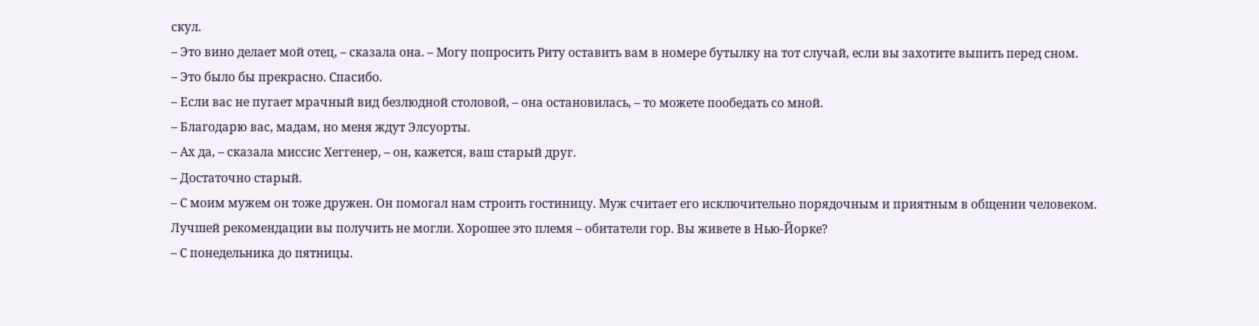скул.
– Это вино делает мой отец, – сказала она. – Могу попросить Риту оставить вам в номере бутылку на тот случай, если вы захотите выпить перед сном.
– Это было бы прекрасно. Спасибо.
– Если вас не пугает мрачный вид безлюдной столовой, – она остановилась, – то можете пообедать со мной.
– Благодарю вас, мадам, но меня ждут Элсуорты.
– Ах да, – сказала миссис Хеггенер, – он, кажется, ваш старый друг.
– Достаточно старый.
– С моим мужем он тоже дружен. Он помогал нам строить гостиницу. Муж считает его исключительно порядочным и приятным в общении человеком. Лучшей рекомендации вы получить не могли. Хорошее это племя – обитатели гор. Вы живете в Нью-Йорке?
– С понедельника до пятницы.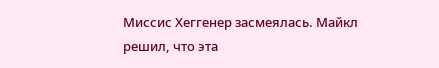Миссис Хеггенер засмеялась. Майкл решил, что эта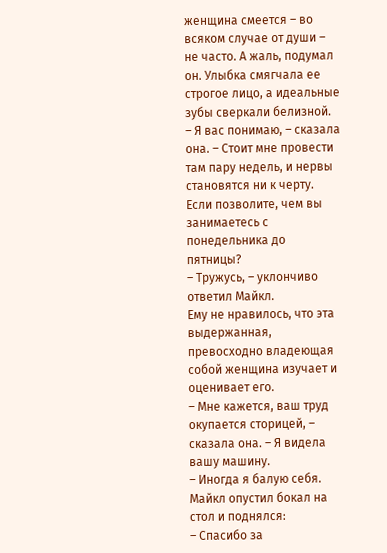женщина смеется – во всяком случае от души – не часто. А жаль, подумал он. Улыбка смягчала ее строгое лицо, а идеальные зубы сверкали белизной.
– Я вас понимаю, – сказала она. – Стоит мне провести там пару недель, и нервы становятся ни к черту. Если позволите, чем вы занимаетесь с понедельника до пятницы?
– Тружусь, – уклончиво ответил Майкл.
Ему не нравилось, что эта выдержанная, превосходно владеющая собой женщина изучает и оценивает его.
– Мне кажется, ваш труд окупается сторицей, – сказала она. – Я видела вашу машину.
– Иногда я балую себя.
Майкл опустил бокал на стол и поднялся:
– Спасибо за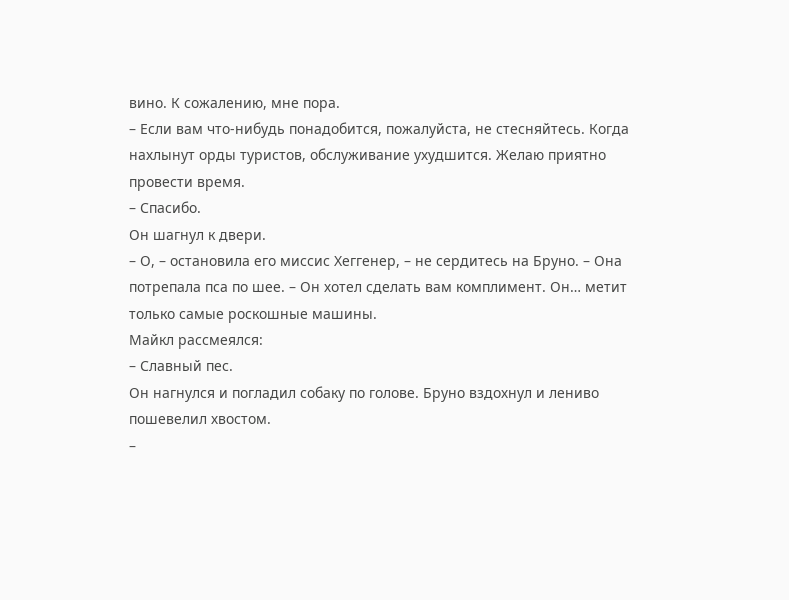вино. К сожалению, мне пора.
– Если вам что-нибудь понадобится, пожалуйста, не стесняйтесь. Когда нахлынут орды туристов, обслуживание ухудшится. Желаю приятно провести время.
– Спасибо.
Он шагнул к двери.
– О, – остановила его миссис Хеггенер, – не сердитесь на Бруно. – Она потрепала пса по шее. – Он хотел сделать вам комплимент. Он… метит только самые роскошные машины.
Майкл рассмеялся:
– Славный пес.
Он нагнулся и погладил собаку по голове. Бруно вздохнул и лениво пошевелил хвостом.
–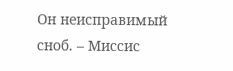Он неисправимый сноб. – Миссис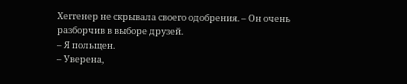Хеггенер не скрывала своего одобрения. – Он очень разборчив в выборе друзей.
– Я польщен.
– Уверена,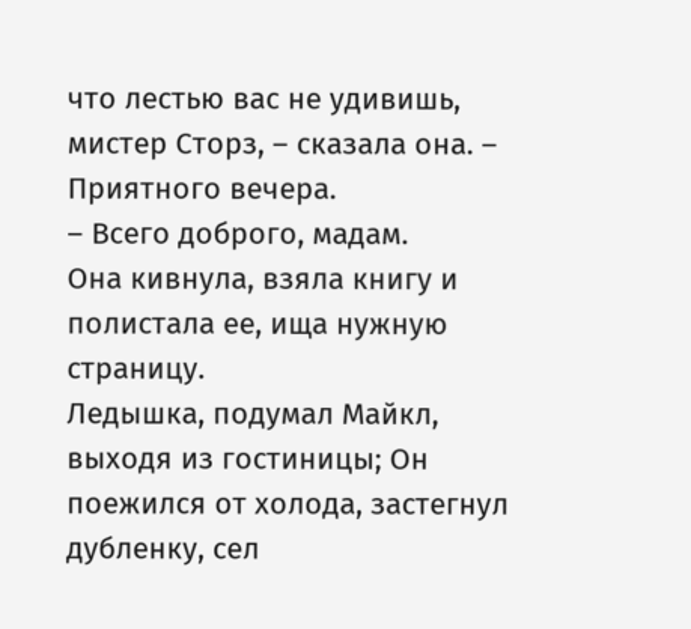что лестью вас не удивишь, мистер Сторз, – сказала она. – Приятного вечера.
– Всего доброго, мадам.
Она кивнула, взяла книгу и полистала ее, ища нужную страницу.
Ледышка, подумал Майкл, выходя из гостиницы; Он поежился от холода, застегнул дубленку, сел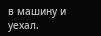в машину и уехал.